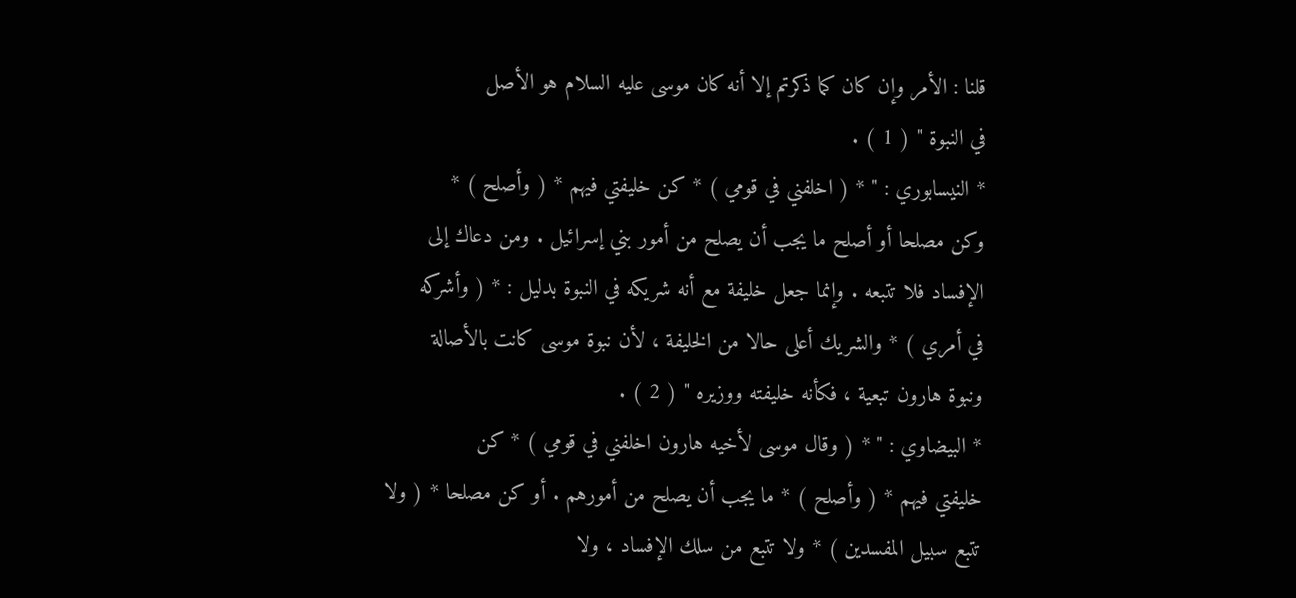قلنا : الأمر وإن كان كما ذكرتم إلا أنه كان موسى عليه السلام هو الأصل
في النبوة " ( 1 ) .
* النيسابوري : " * ( اخلفني في قومي ) * كن خليفتي فيهم * ( وأصلح ) *
وكن مصلحا أو أصلح ما يجب أن يصلح من أمور بني إسرائيل . ومن دعاك إلى
الإفساد فلا تتبعه . وإنما جعل خليفة مع أنه شريكه في النبوة بدليل : * ( وأشركه
في أمري ) * والشريك أعلى حالا من الخليفة ، لأن نبوة موسى كانت بالأصالة
ونبوة هارون تبعية ، فكأنه خليفته ووزيره " ( 2 ) .
* البيضاوي : " * ( وقال موسى لأخيه هارون اخلفني في قومي ) * كن
خليفتي فيهم * ( وأصلح ) * ما يجب أن يصلح من أمورهم . أو كن مصلحا * ( ولا
تتبع سبيل المفسدين ) * ولا تتبع من سلك الإفساد ، ولا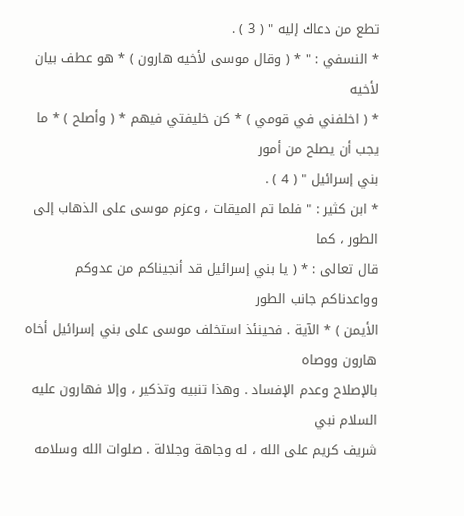تطع من دعاك إليه " ( 3 ) .
* النسفي : " * ( وقال موسى لأخيه هارون ) * هو عطف بيان لأخيه
* ( اخلفني في قومي ) * كن خليفتي فيهم * ( وأصلح ) * ما يجب أن يصلح من أمور
بني إسرائيل " ( 4 ) .
* ابن كثير : " فلما تم الميقات ، وعزم موسى على الذهاب إلى الطور ، كما
قال تعالى : * ( يا بني إسرائيل قد أنجيناكم من عدوكم وواعدناكم جانب الطور
الأيمن ) * الآية . فحينئذ استخلف موسى على بني إسرائيل أخاه هارون ووصاه
بالإصلاح وعدم الإفساد . وهذا تنبيه وتذكير ، وإلا فهارون عليه السلام نبي
شريف كريم على الله ، له وجاهة وجلالة . صلوات الله وسلامه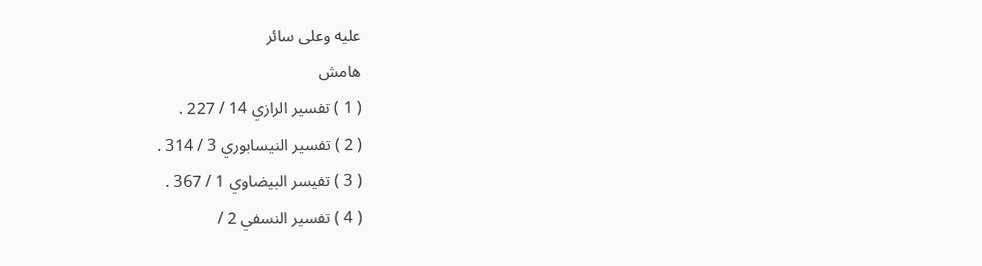عليه وعلى سائر
هامش
( 1 ) تفسير الرازي 14 / 227 .
( 2 ) تفسير النيسابوري 3 / 314 .
( 3 ) تفيسر البيضاوي 1 / 367 .
( 4 ) تفسير النسفي 2 /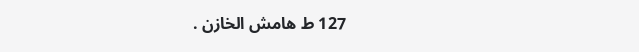127 ط هامش الخازن .